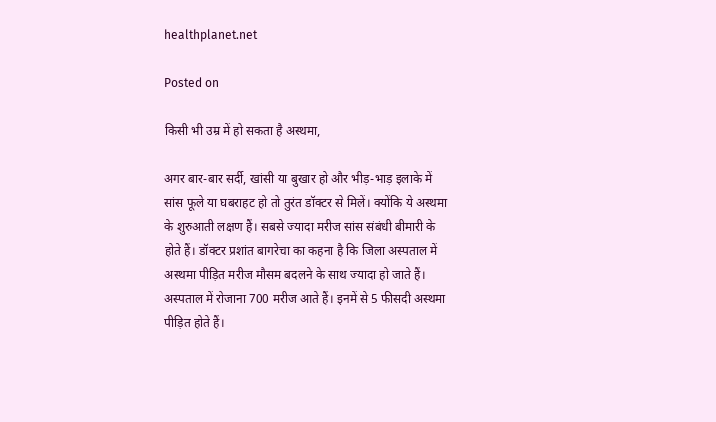healthplanet.net

Posted on

किसी भी उम्र में हो सकता है अस्थमा,

अगर बार-बार सर्दी, खांसी या बुखार हो और भीड़-भाड़ इलाके में सांस फूले या घबराहट हो तो तुरंत डॉक्टर से मिलें। क्योंकि ये अस्थमा के शुरुआती लक्षण हैं। सबसे ज्यादा मरीज सांस संबंधी बीमारी के होते हैं। डॉक्टर प्रशांत बागरेचा का कहना है कि जिला अस्पताल में अस्थमा पीड़ित मरीज मौसम बदलने के साथ ज्यादा हो जाते हैं। अस्पताल में रोजाना 700 मरीज आते हैं। इनमें से 5 फीसदी अस्थमा पीड़ित होते हैं।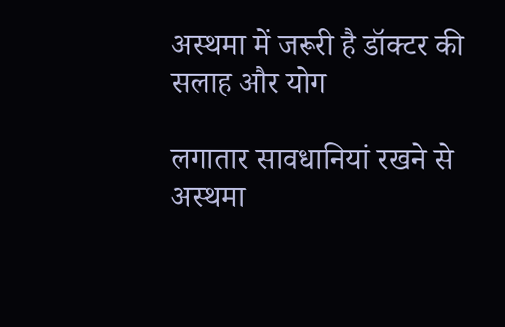अस्थमा में जरूरी है डॉक्टर की सलाह और योग

लगातार सावधानियां रखने से अस्थमा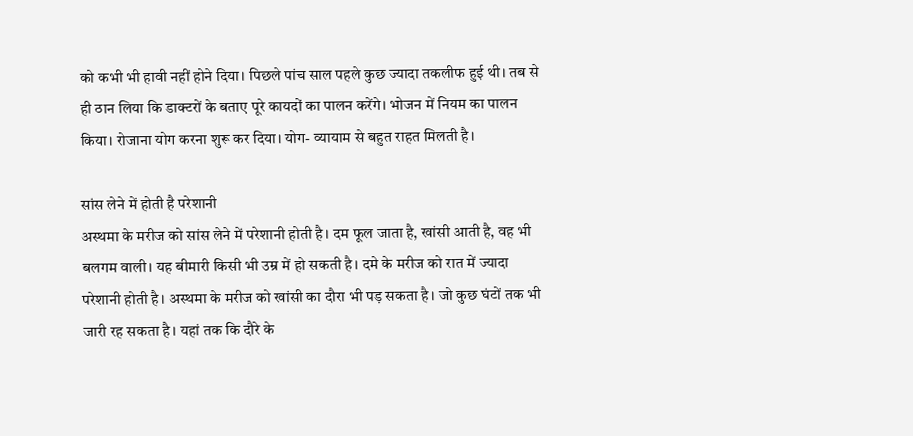को कभी भी हावी नहीं होने दिया। पिछले पांच साल पहले कुछ ज्यादा तकलीफ हुई थी। तब से ही ठान लिया कि डाक्टरों के बताए पूरे कायदों का पालन करेंगे। भोजन में नियम का पालन किया। रोजाना योग करना शुरू कर दिया। योग- व्यायाम से बहुत राहत मिलती है।

सांस लेने में होती है परेशानी
अस्थमा के मरीज को सांस लेने में परेशानी होती है। दम फूल जाता है, खांसी आती है, वह भी बलगम वाली। यह बीमारी किसी भी उम्र में हो सकती है। दमे के मरीज को रात में ज्यादा परेशानी होती है। अस्थमा के मरीज को खांसी का दौरा भी पड़ सकता है। जो कुछ घंटों तक भी जारी रह सकता है। यहां तक कि दौरे के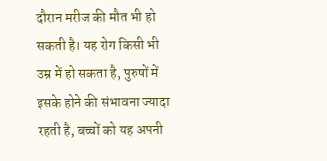दौरान मरीज की मौत भी हो सकती है। यह रोग किसी भी उम्र में हो सकता है, पुरुषों में इसके होने की संभावना ज्यादा रहती है, बच्चों को यह अपनी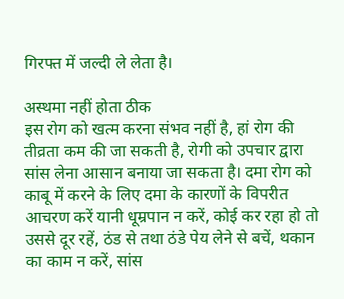गिरफ्त में जल्दी ले लेता है।

अस्थमा नहीं होता ठीक
इस रोग को खत्म करना संभव नहीं है, हां रोग की तीव्रता कम की जा सकती है, रोगी को उपचार द्वारा सांस लेना आसान बनाया जा सकता है। दमा रोग को काबू में करने के लिए दमा के कारणों के विपरीत आचरण करें यानी धूम्रपान न करें, कोई कर रहा हो तो उससे दूर रहें, ठंड से तथा ठंडे पेय लेने से बचें, थकान का काम न करें, सांस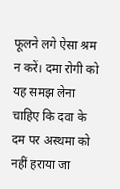फूलने लगे ऐसा श्रम न करें। दमा रोगी को यह समझ लेना चाहिए कि दवा के दम पर अस्थमा को नहीं हराया जा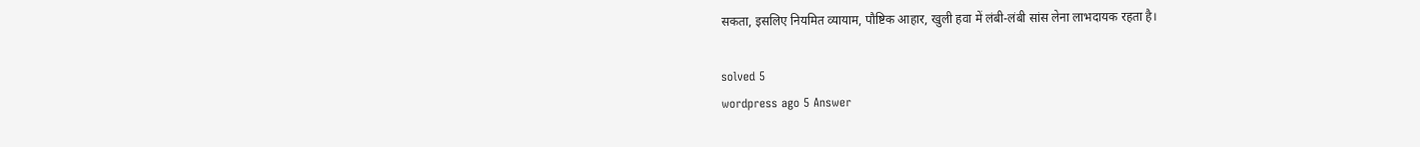सकता, इसलिए नियमित व्यायाम, पौष्टिक आहार, खुली हवा में लंबी-लंबी सांस लेना लाभदायक रहता है।

solved 5
wordpress ago 5 Answer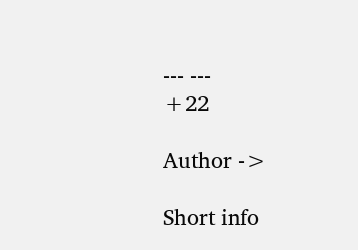--- ---
+22

Author ->

Short info